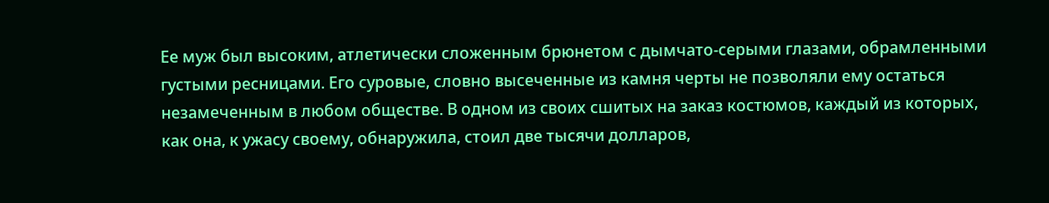Ее муж был высоким, атлетически сложенным брюнетом с дымчато-серыми глазами, обрамленными густыми ресницами. Его суровые, словно высеченные из камня черты не позволяли ему остаться незамеченным в любом обществе. В одном из своих сшитых на заказ костюмов, каждый из которых, как она, к ужасу своему, обнаружила, стоил две тысячи долларов,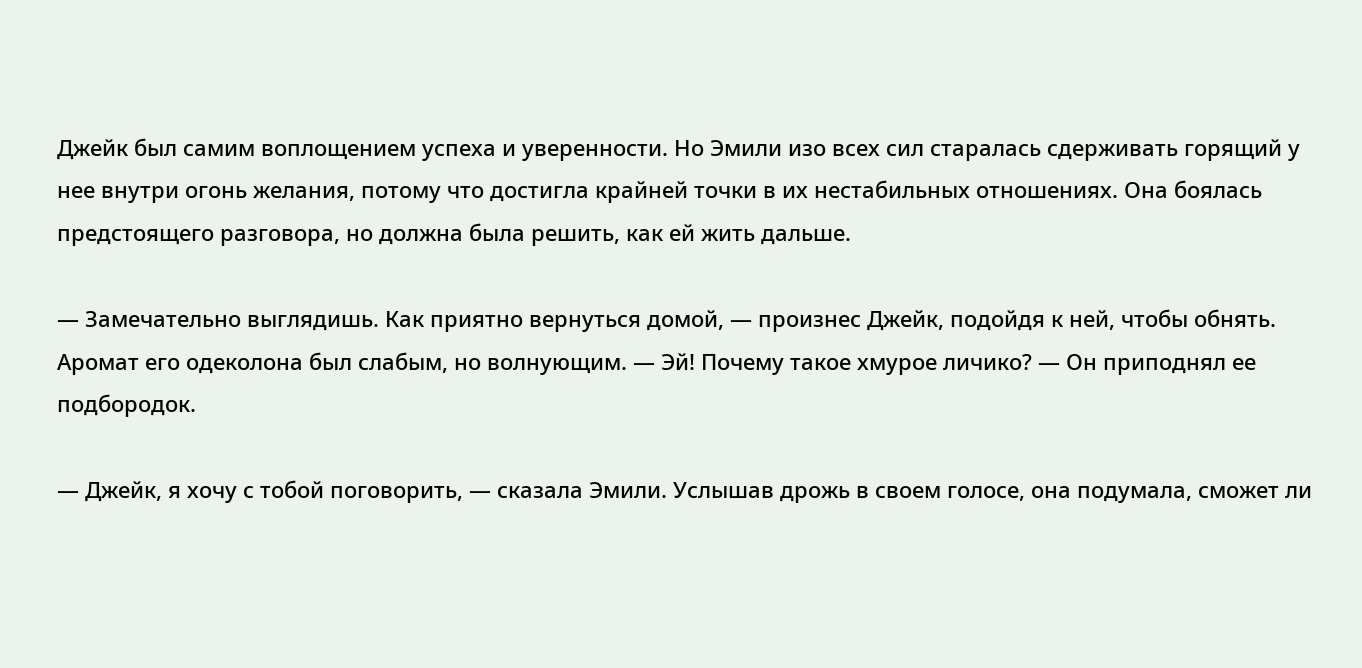Джейк был самим воплощением успеха и уверенности. Но Эмили изо всех сил старалась сдерживать горящий у нее внутри огонь желания, потому что достигла крайней точки в их нестабильных отношениях. Она боялась предстоящего разговора, но должна была решить, как ей жить дальше.

— Замечательно выглядишь. Как приятно вернуться домой, — произнес Джейк, подойдя к ней, чтобы обнять. Аромат его одеколона был слабым, но волнующим. — Эй! Почему такое хмурое личико? — Он приподнял ее подбородок.

— Джейк, я хочу с тобой поговорить, — сказала Эмили. Услышав дрожь в своем голосе, она подумала, сможет ли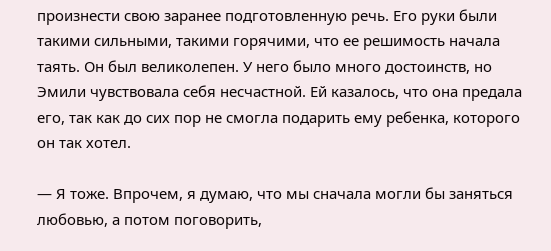произнести свою заранее подготовленную речь. Его руки были такими сильными, такими горячими, что ее решимость начала таять. Он был великолепен. У него было много достоинств, но Эмили чувствовала себя несчастной. Ей казалось, что она предала его, так как до сих пор не смогла подарить ему ребенка, которого он так хотел.

— Я тоже. Впрочем, я думаю, что мы сначала могли бы заняться любовью, а потом поговорить,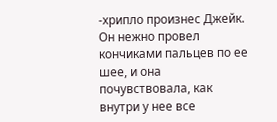-хрипло произнес Джейк. Он нежно провел кончиками пальцев по ее шее, и она почувствовала, как внутри у нее все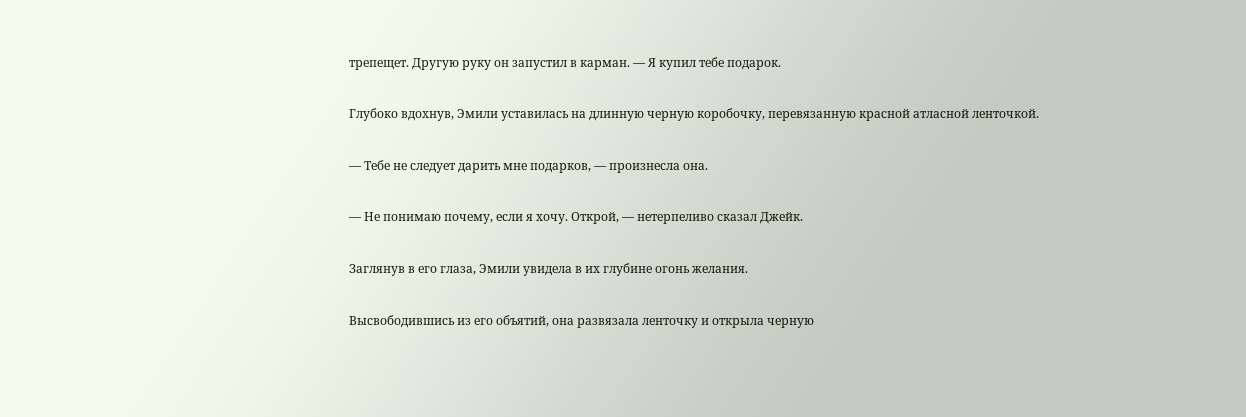трепещет. Другую руку он запустил в карман. — Я купил тебе подарок.

Глубоко вдохнув, Эмили уставилась на длинную черную коробочку, перевязанную красной атласной ленточкой.

— Тебе не следует дарить мне подарков, — произнесла она.

— Не понимаю почему, если я хочу. Открой, — нетерпеливо сказал Джейк.

Заглянув в его глаза, Эмили увидела в их глубине огонь желания.

Высвободившись из его объятий, она развязала ленточку и открыла черную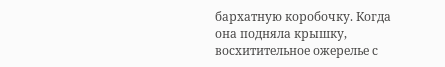бархатную коробочку. Когда она подняла крышку, восхитительное ожерелье с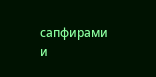сапфирами и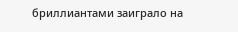бриллиантами заиграло на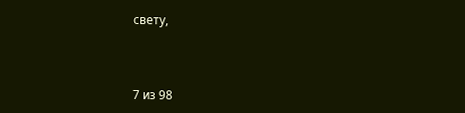свету,



7 из 98